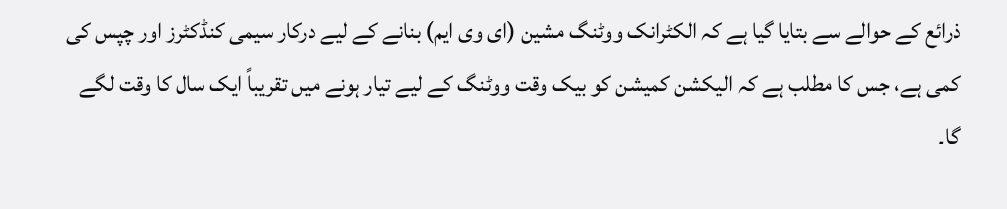ذرائع کے حوالے سے بتایا گیا ہے کہ الکٹرانک ووٹنگ مشین (ای وی ایم) بنانے کے لیے درکار سیمی کنڈکٹرز اور چپس کی کمی ہے، جس کا مطلب ہے کہ الیکشن کمیشن کو بیک وقت ووٹنگ کے لیے تیار ہونے میں تقریباً ایک سال کا وقت لگے گا۔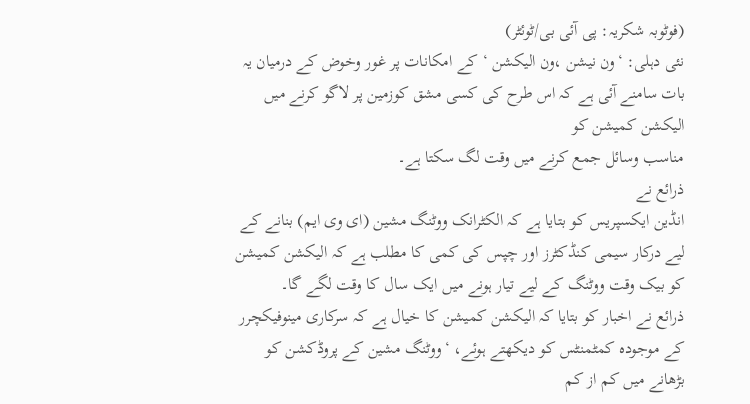(فوٹوبہ شکریہ: پی آئی بی/ٹوئٹر)
نئی دہلی: ‘ون نیشن ،ون الیکشن ‘کے امکانات پر غور وخوض کے درمیان یہ بات سامنے آئی ہے کہ اس طرح کی کسی مشق کوزمین پر لاگو کرنے میں الیکشن کمیشن کو
مناسب وسائل جمع کرنے میں وقت لگ سکتا ہے۔
ذرائع نے
انڈین ایکسپریس کو بتایا ہے کہ الکٹرانک ووٹنگ مشین (ای وی ایم) بنانے کے لیے درکار سیمی کنڈکٹرز اور چپس کی کمی کا مطلب ہے کہ الیکشن کمیشن کو بیک وقت ووٹنگ کے لیے تیار ہونے میں ایک سال کا وقت لگے گا۔
ذرائع نے اخبار کو بتایا کہ الیکشن کمیشن کا خیال ہے کہ سرکاری مینوفیکچرر کے موجودہ کمٹمنٹس کو دیکھتے ہوئے، ‘ووٹنگ مشین کے پروڈکشن کو بڑھانے میں کم از کم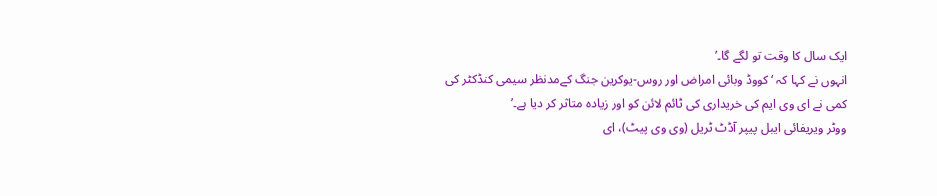ایک سال کا وقت تو لگے گا۔’
انہوں نے کہا کہ ‘کووڈ وبائی امراض اور روس-یوکرین جنگ کےمدنظر سیمی کنڈکٹر کی کمی نے ای وی ایم کی خریداری کی ٹائم لائن کو اور زیادہ متاثر کر دیا ہے۔’
ووٹر ویریفائی ایبل پیپر آڈٹ ٹریل (وی وی پیٹ)، ای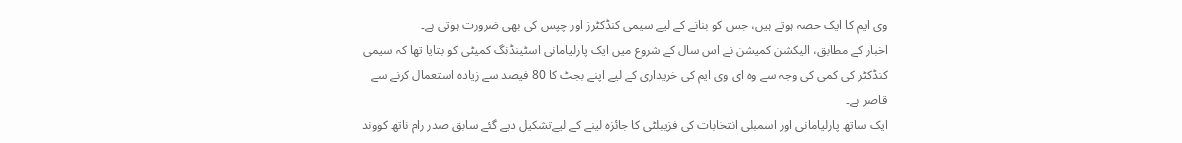وی ایم کا ایک حصہ ہوتے ہیں، جس کو بنانے کے لیے سیمی کنڈکٹرز اور چپس کی بھی ضرورت ہوتی ہے۔
اخبار کے مطابق، الیکشن کمیشن نے اس سال کے شروع میں ایک پارلیامانی اسٹینڈنگ کمیٹی کو بتایا تھا کہ سیمی کنڈکٹر کی کمی کی وجہ سے وہ ای وی ایم کی خریداری کے لیے اپنے بجٹ کا 80 فیصد سے زیادہ استعمال کرنے سے قاصر ہے۔
ایک ساتھ پارلیامانی اور اسمبلی انتخابات کی فزیبلٹی کا جائزہ لینے کے لیےتشکیل دیے گئے سابق صدر رام ناتھ کووند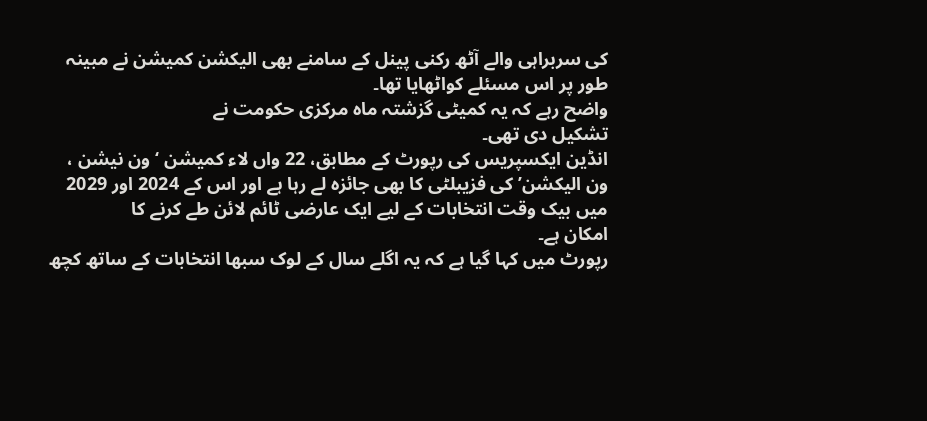کی سربراہی والے آٹھ رکنی پینل کے سامنے بھی الیکشن کمیشن نے مبینہ طور پر اس مسئلے کواٹھایا تھا۔
واضح رہے کہ یہ کمیٹی گزشتہ ماہ مرکزی حکومت نے
تشکیل دی تھی۔
انڈین ایکسپریس کی رپورٹ کے مطابق، 22 واں لاء کمیشن ‘ون نیشن ، ون الیکشن’ کی فزیبلٹی کا بھی جائزہ لے رہا ہے اور اس کے 2024 اور 2029 میں بیک وقت انتخابات کے لیے ایک عارضی ٹائم لائن طے کرنے کا
امکان ہے۔
رپورٹ میں کہا گیا ہے کہ یہ اگلے سال کے لوک سبھا انتخابات کے ساتھ کچھ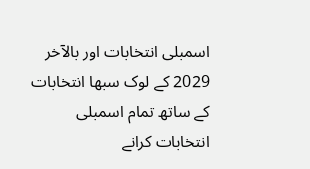اسمبلی انتخابات اور بالآخر 2029 کے لوک سبھا انتخابات کے ساتھ تمام اسمبلی انتخابات کرانے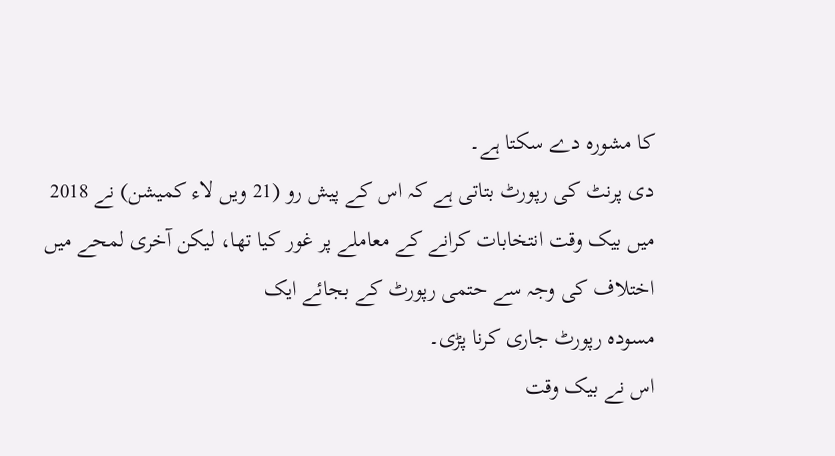کا مشورہ دے سکتا ہے۔
دی پرنٹ کی رپورٹ بتاتی ہے کہ اس کے پیش رو (21 ویں لاء کمیشن) نے 2018 میں بیک وقت انتخابات کرانے کے معاملے پر غور کیا تھا، لیکن آخری لمحے میں اختلاف کی وجہ سے حتمی رپورٹ کے بجائے ایک
مسودہ رپورٹ جاری کرنا پڑی۔
اس نے بیک وقت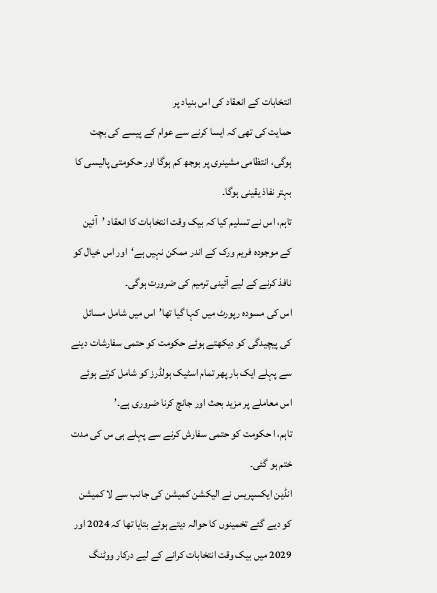انتخابات کے انعقاد کی اس بنیاد پر
حمایت کی تھی کہ ایسا کرنے سے عوام کے پیسے کی بچت ہوگی، انتظامی مشینری پر بوجھ کم ہوگا اور حکومتی پالیسی کا بہتر نفاذ یقینی ہوگا۔
تاہم، اس نے تسلیم کیا کہ بیک وقت انتخابات کا انعقاد ’آئین کے موجودہ فریم ورک کے اندر ممکن نہیں ہے‘اور اس خیال کو نافذ کرنے کے لیے آئینی ترمیم کی ضرورت ہوگی۔
اس کی مسودہ رپورٹ میں کہا گیا تھا’اس میں شامل مسائل کی پیچیدگی کو دیکھتے ہوئے حکومت کو حتمی سفارشات دینے سے پہلے ایک بار پھر تمام اسٹیک ہولڈرز کو شامل کرتے ہوئے اس معاملے پر مزید بحث اور جانچ کرنا ضروری ہے۔’
تاہم، ا حکومت کو حتمی سفارش کرنے سے پہلے ہی س کی مدت ختم ہو گئی۔
انڈین ایکسپریس نے الیکشن کمیشن کی جانب سے لا کمیشن کو دیے گئے تخمینوں کا حوالہ دیتے ہوئے بتایا تھا کہ 2024 اور 2029 میں بیک وقت انتخابات کرانے کے لیے درکار ووٹنگ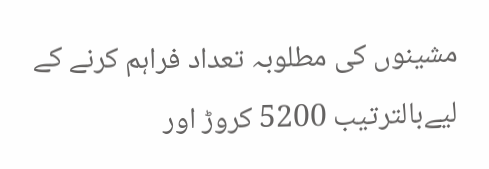مشینوں کی مطلوبہ تعداد فراہم کرنے کے لیےبالترتیب 5200 کروڑ اور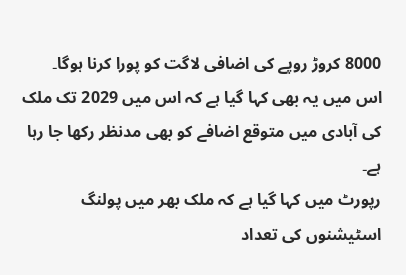8000 کروڑ روپے کی اضافی لاگت کو پورا کرنا ہوگا۔
اس میں یہ بھی کہا گیا ہے کہ اس میں 2029 تک ملک کی آبادی میں متوقع اضافے کو بھی مدنظر رکھا جا رہا ہے۔
رپورٹ میں کہا گیا ہے کہ ملک بھر میں پولنگ اسٹیشنوں کی تعداد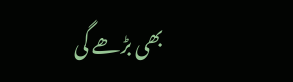بھی بڑھے گی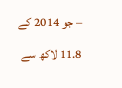– جو 2014 کے 11.8 لاکھ سے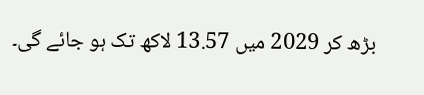بڑھ کر 2029 میں 13.57 لاکھ تک ہو جائے گی۔